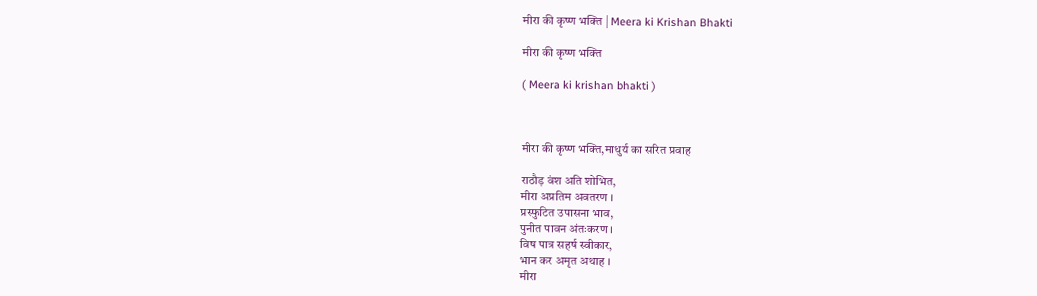मीरा की कृष्ण भक्ति | Meera ki Krishan Bhakti

मीरा की कृष्ण भक्ति

( Meera ki krishan bhakti )



मीरा की कृष्ण भक्ति,माधुर्य का सरित प्रवाह

राठौड़ वंश अति शोभित,
मीरा अप्रतिम अवतरण ।
प्रस्फुटित उपासना भाव,
पुनीत पावन अंतःकरण ।
विष पात्र सहर्ष स्वीकार,
भान कर अमृत अथाह ।
मीरा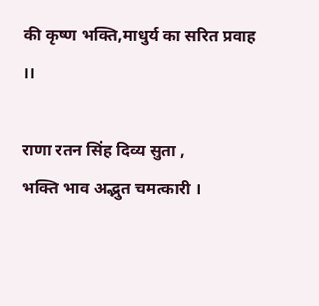की कृष्ण भक्ति,माधुर्य का सरित प्रवाह ।।

राणा रतन सिंह दिव्य सुता ,
भक्ति भाव अद्भुत चमत्कारी ।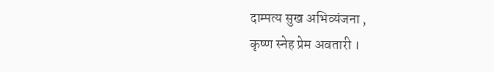दाम्पत्य सुख अभिव्यंजना ,
कृष्ण स्नेह प्रेम अवतारी ।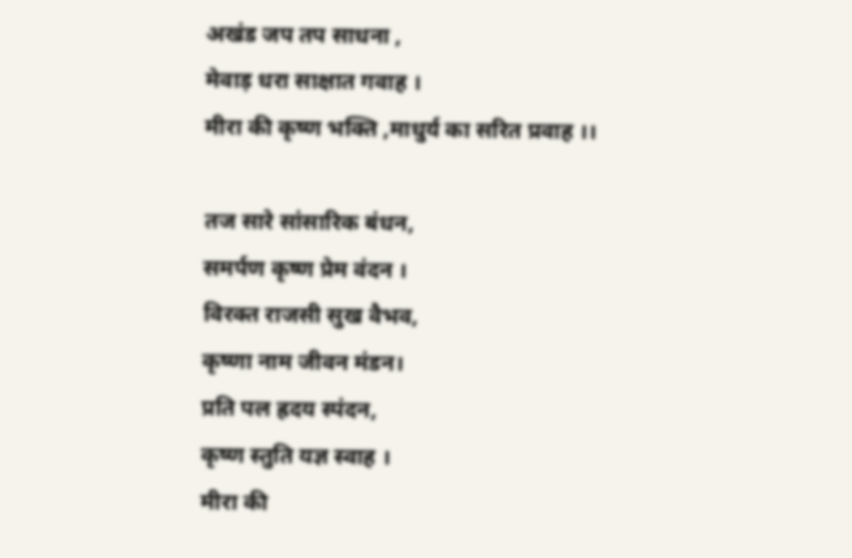अखंड जप तप साधना ,
मेवाड़ धरा साक्षात गवाह ।
मीरा की कृष्ण भक्ति ,माधुर्य का सरित प्रवाह ।।

तज सारे सांसारिक बंधन,
समर्पण कृष्ण प्रेम वंदन ।
विरक्त राजसी सुख वैभव,
कृष्णा नाम जीवन मंडन।
प्रति पल ह्रदय स्पंदन,
कृष्ण स्तुति यज्ञ स्वाह ।
मीरा की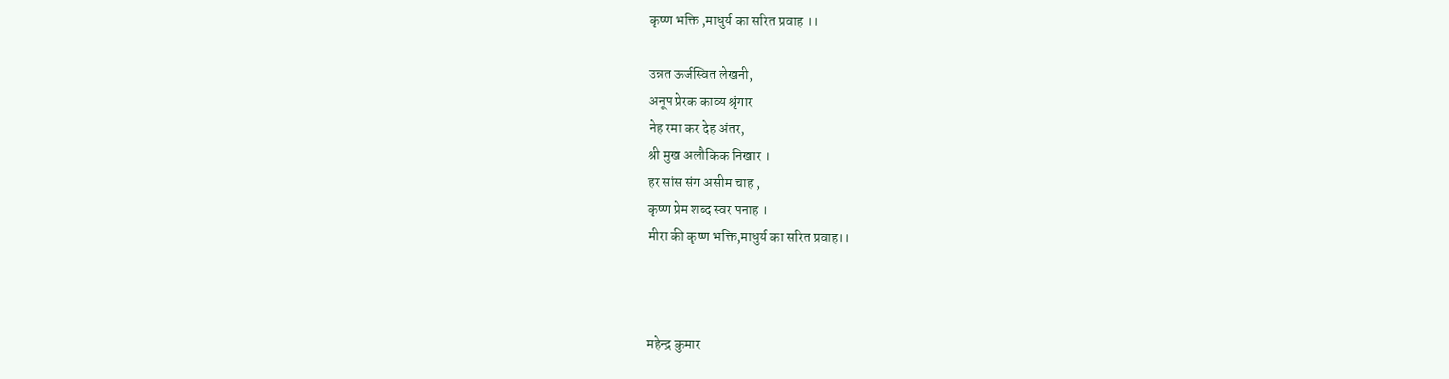कृष्ण भक्ति ,माधुर्य का सरित प्रवाह ।।

उन्नत ऊर्जस्वित लेखनी,
अनूप प्रेरक काव्य श्रृंगार
नेह रमा कर देह अंतर,
श्री मुख अलौकिक निखार ।
हर सांस संग असीम चाह ,
कृष्ण प्रेम शब्द स्वर पनाह ।
मीरा की कृष्ण भक्ति,माधुर्य का सरित प्रवाह।।



महेन्द्र कुमार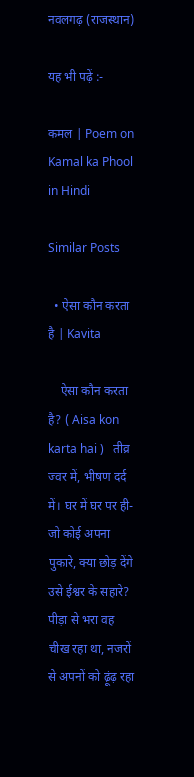नवलगढ़ (राजस्थान)

यह भी पढ़ें :-

कमल | Poem on Kamal ka Phool in Hindi

Similar Posts

  • ऐसा कौन करता है | Kavita

    ऐसा कौन करता है? ( Aisa kon karta hai )   तीव्र ज्वर में, भीषण दर्द में। घर में घर पर ही- जो कोई अपना पुकारे, क्या छोड़ देंगे उसे ईश्वर के सहारे? पीड़ा से भरा वह चीख रहा था, नजरों से अपनों को ढ़ूंढ़ रहा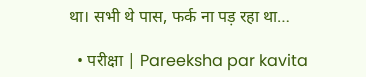था। सभी थे पास, फर्क ना पड़ रहा था…

  • परीक्षा | Pareeksha par kavita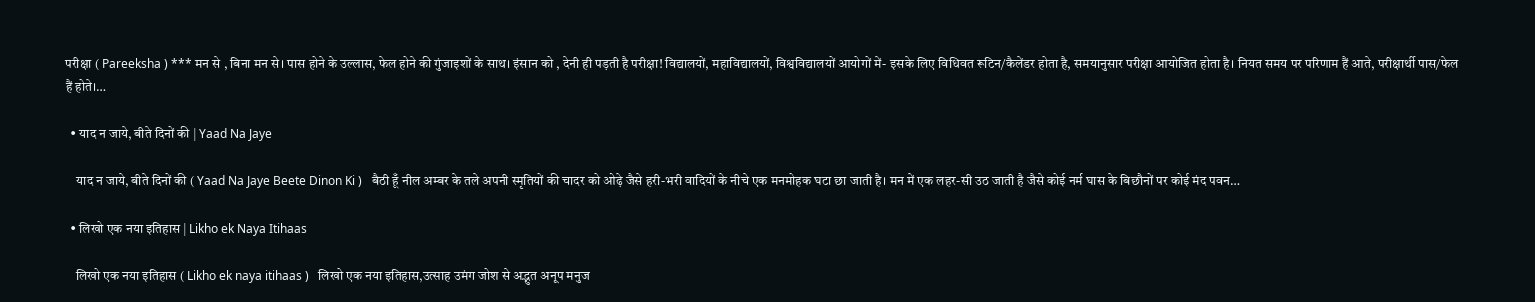परीक्षा ( Pareeksha ) *** मन से , बिना मन से। पास होने के उल्लास, फेल होने की गुंजाइशों के साथ। इंसान को , देनी ही पड़ती है परीक्षा! विद्यालयों, महाविद्यालयों, विश्वविद्यालयों आयोगों में- इसके लिए विधिवत रूटिन/कैलेंडर होता है, समयानुसार परीक्षा आयोजित होता है। नियत समय पर परिणाम हैं आते, परीक्षार्थी पास/फेल हैं होते।…

  • याद न जाये, बीते दिनों की | Yaad Na Jaye

    याद न जाये, बीते दिनों की ( Yaad Na Jaye Beete Dinon Ki )   बैठी हूँ नील अम्बर के तले अपनी स्मृतियों की चादर को ओढ़े जैसे हरी-भरी वादियों के नीचे एक मनमोहक घटा छा जाती है। मन में एक लहर-सी उठ जाती है जैसे कोई नर्म घास के बिछौनों पर कोई मंद पवन…

  • लिखो एक नया इतिहास | Likho ek Naya Itihaas

    लिखो एक नया इतिहास ( Likho ek naya itihaas )   लिखो एक नया इतिहास,उत्साह उमंग जोश से अद्भुत अनूप मनुज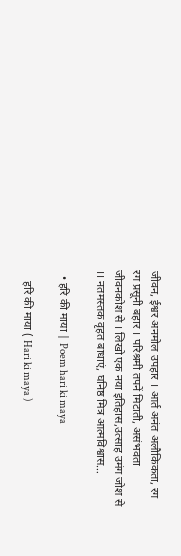जीवन, ईश्वर अनमोल उपहार । आर्त अनंत अलौकिकता, रग रग प्रसूनी बहार । परिश्रमी तपनें मिटाती, असंभवता जीवनकोश से । लिखो एक नया इतिहास,उत्साह उमंग जोश से ।। नतमस्तक वृहत बाधाएं, घनिष्ठ मित्र आत्मविश्वास…

  • हरि की माया | Poem hari ki maya

    हरि की माया ( Hari ki maya )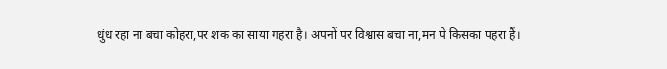धुंध रहा ना बचा कोहरा,पर शक का साया गहरा है। अपनों पर विश्वास बचा ना,मन पे किसका पहरा हैं।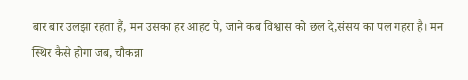बार बार उलझा रहता हैं, मन उसका हर आहट पे, जाने कब विश्वास को छल दे,संसय का पल गहरा है। मन स्थिर कैसे होगा जब, चौकन्ना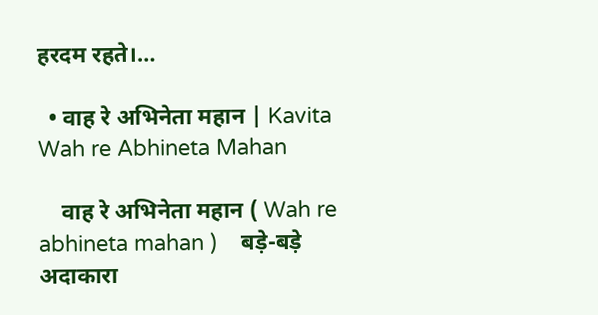हरदम रहते।…

  • वाह रे अभिनेता महान | Kavita Wah re Abhineta Mahan

    वाह रे अभिनेता महान ( Wah re abhineta mahan )    बड़े-बड़े अदाकारा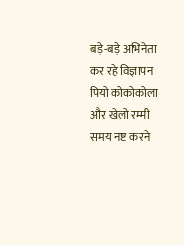बड़े-बड़े अभिनेता कर रहे विज्ञापन पियो कोकोकोला और खेलो रम्मी समय नष्ट करने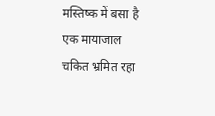मस्तिष्क में बसा है एक मायाजाल चकित भ्रमित रहा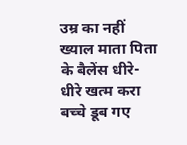उम्र का नहीं ख्याल माता पिता के बैलेंस धीरे-धीरे खत्म करा बच्चे डूब गए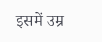इसमें उम्र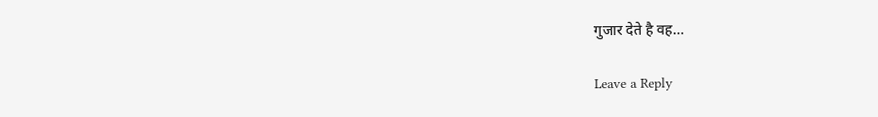गुजार देते है वह…

Leave a Reply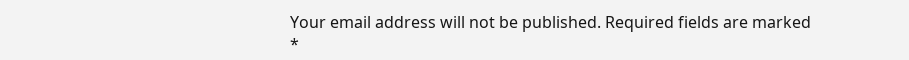Your email address will not be published. Required fields are marked *